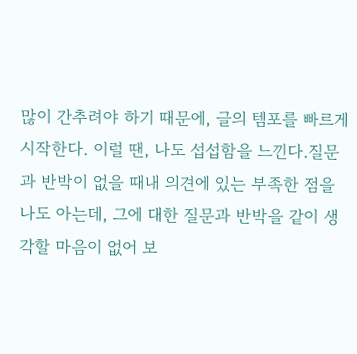많이 간추려야 하기 때문에, 글의 템포를 빠르게 시작한다. 이럴 땐, 나도 섭섭함을 느낀다.질문과 반박이 없을 때내 의견에 있는 부족한 점을 나도 아는데, 그에 대한 질문과 반박을 같이 생각할 마음이 없어 보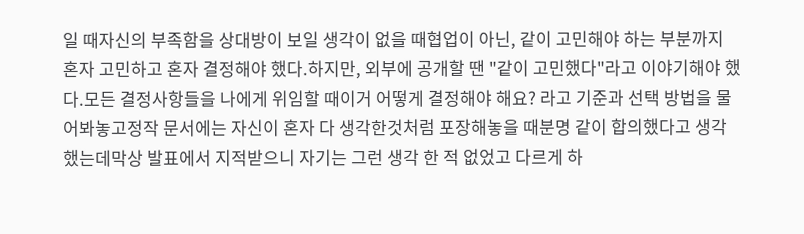일 때자신의 부족함을 상대방이 보일 생각이 없을 때협업이 아닌, 같이 고민해야 하는 부분까지 혼자 고민하고 혼자 결정해야 했다.하지만, 외부에 공개할 땐 "같이 고민했다"라고 이야기해야 했다.모든 결정사항들을 나에게 위임할 때이거 어떻게 결정해야 해요? 라고 기준과 선택 방법을 물어봐놓고정작 문서에는 자신이 혼자 다 생각한것처럼 포장해놓을 때분명 같이 합의했다고 생각했는데막상 발표에서 지적받으니 자기는 그런 생각 한 적 없었고 다르게 하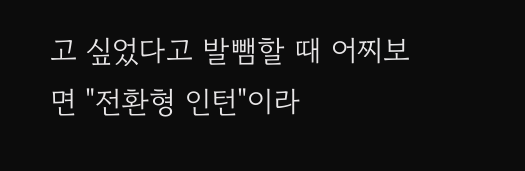고 싶었다고 발뺌할 때 어찌보면 "전환형 인턴"이라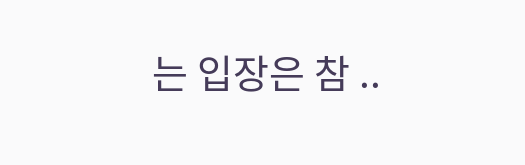는 입장은 참 ..